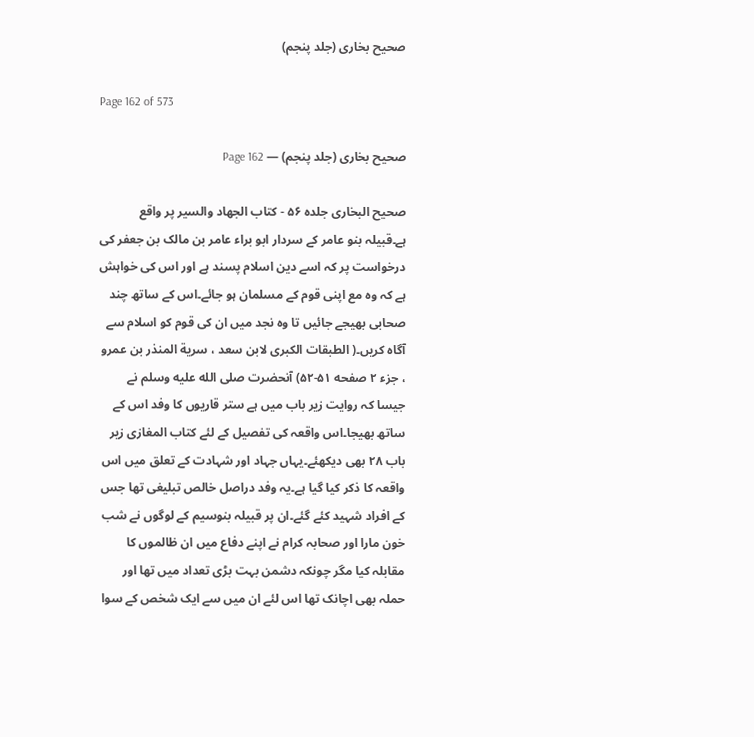صحیح بخاری (جلد پنجم)

Page 162 of 573

صحیح بخاری (جلد پنجم) — Page 162

صحيح البخاری جلده ۵۶ - كتاب الجهاد والسير پر واقع ہے۔قبیلہ بنو عامر کے سردار ابو براء عامر بن مالک بن جعفر کی درخواست پر کہ اسے دین اسلام پسند ہے اور اس کی خواہش ہے کہ وہ مع اپنی قوم کے مسلمان ہو جائے۔اس کے ساتھ چند صحابی بھیجے جائیں تا وہ نجد میں ان کی قوم کو اسلام سے آگاہ کریں۔( الطبقات الكبرى لابن سعد ، سرية المنذر بن عمرو ، جزء ۲ صفحه ۵۱-۵۲) آنحضرت صلى الله عليه وسلم نے جیسا کہ روایت زیر باب میں ہے ستر قاریوں کا وفد اس کے ساتھ بھیجا۔اس واقعہ کی تفصیل کے لئے کتاب المغازی زیر باب ۲۸ بھی دیکھئے۔یہاں جہاد اور شہادت کے تعلق میں اس واقعہ کا ذکر کیا گیا ہے۔یہ وفد دراصل خالص تبلیغی تھا جس کے افراد شہید کئے گئے۔ان پر قبیلہ بنوسیم کے لوگوں نے شب خون مارا اور صحابہ کرام نے اپنے دفاع میں ان ظالموں کا مقابلہ کیا مگر چونکہ دشمن بہت بڑی تعداد میں تھا اور حملہ بھی اچانک تھا اس لئے ان میں سے ایک شخص کے سوا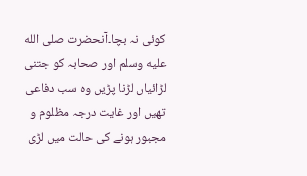کوئی نہ بچا۔آنحضرت صلى الله عليه وسلم اور صحابہ کو جتنی لڑائیاں لڑنا پڑیں وہ سب دفاعی تھیں اور غایت درجہ مظلوم و مجبور ہونے کی حالت میں لڑی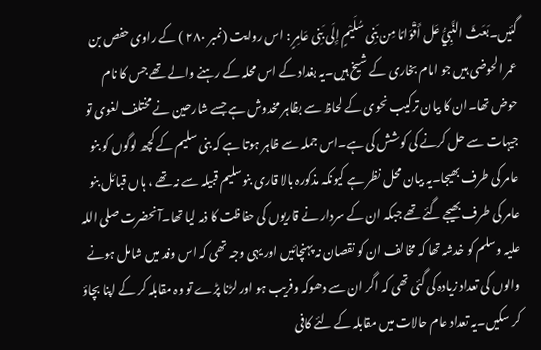گئیں۔بَعَثَ النَّبِيُّ عَل أَقْوَامًا مِن بَنِى سُلَيْمٍ إِلَى بَنِی عَامِرٍ : اس روایت (نمبر ۲۸۰ ) کے راوی حفص بن عمر الحوضی ہیں جو امام بخاری کے شیخ ہیں۔یہ بغداد کے اس محلہ کے رہنے والے تھے جس کا نام حوض تھا۔ان کا بیان ترکیب نحوی کے لحاظ سے بظاہر مخدوش ہے جسے شارحین نے مختلف لغوی تو جیہات سے حل کرنے کی کوشش کی ہے۔اس جملہ سے ظاہر ہوتا ہے کہ بنی سلیم کے کچھ لوگوں کو بنو عامر کی طرف بھیجا۔یہ بیان محل نظر ہے کیونکہ مذکورہ بالا قاری بنوسلیم قبیلہ سے نہ تھے ، ہاں قبائل بنو عامر کی طرف بھیجے گئے تھے جبکہ ان کے سردار نے قاریوں کی حفاظت کا ذمہ لیا تھا۔آنحضرت صلی اللہ علیہ وسلم کو خدشہ تھا کہ مخالف ان کو نقصان نہ پہنچائیں اور یہی وجہ تھی کہ اس وفد میں شامل ہونے والوں کی تعداد زیادہ کی گئی تھی کہ اگر ان سے دھوکہ وفریب ہو اور لڑنا پڑے تو وہ مقابلہ کر کے اپنا بچاؤ کر سکیں۔یہ تعداد عام حالات میں مقابلہ کے لئے کافی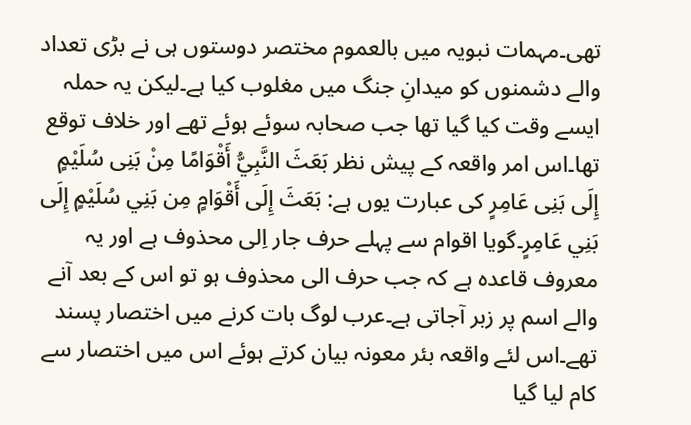تھی۔مہمات نبویہ میں بالعموم مختصر دوستوں ہی نے بڑی تعداد والے دشمنوں کو میدانِ جنگ میں مغلوب کیا ہے۔لیکن یہ حملہ ایسے وقت کیا گیا تھا جب صحابہ سوئے ہوئے تھے اور خلاف توقع تھا۔اس امر واقعہ کے پیش نظر بَعَثَ النَّبِيُّ أَقْوَامًا مِنْ بَنِى سُلَيْمٍ إِلَى بَنِی عَامِرٍ کی عبارت یوں ہے: بَعَثَ إِلَى أَقْوَامٍ مِن بَنِي سُلَيْمٍ إِلَى بَنِي عَامِرٍ۔گویا اقوام سے پہلے حرف جار اِلی محذوف ہے اور یہ معروف قاعدہ ہے کہ جب حرف الی محذوف ہو تو اس کے بعد آنے والے اسم پر زبر آجاتی ہے۔عرب لوگ بات کرنے میں اختصار پسند تھے۔اس لئے واقعہ بئر معونہ بیان کرتے ہوئے اس میں اختصار سے کام لیا گیا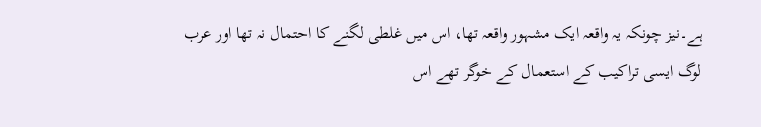ہے۔نیز چونکہ یہ واقعہ ایک مشہور واقعہ تھا، اس میں غلطی لگنے کا احتمال نہ تھا اور عرب لوگ ایسی تراکیب کے استعمال کے خوگر تھے اس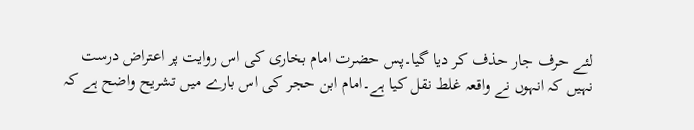لئے حرف جار حذف کر دیا گیا۔پس حضرت امام بخاری کی اس روایت پر اعتراض درست نہیں کہ انہوں نے واقعہ غلط نقل کیا ہے۔امام ابن حجر کی اس بارے میں تشریح واضح ہے کہ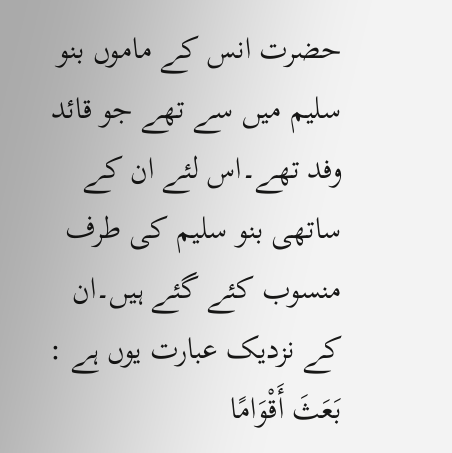حضرت انس کے ماموں بنو سلیم میں سے تھے جو قائد وفد تھے۔اس لئے ان کے ساتھی بنو سلیم کی طرف منسوب کئے گئے ہیں۔ان کے نزدیک عبارت یوں ہے : بَعَثَ أَقْوَامًا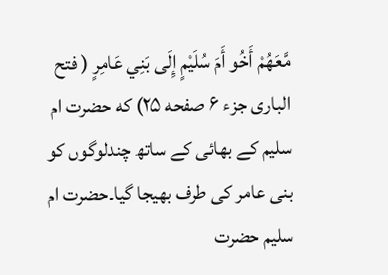مَّعَهُمْ أَخُو أَمَ سُلَيْمٍ إِلَى بَنِي عَامِرٍ ( فتح الباری جزء ۶ صفحه ۲۵) که حضرت ام سلیم کے بھائی کے ساتھ چندلوگوں کو بنی عامر کی طرف بھیجا گیا۔حضرت ام سلیم حضرت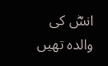انسؓ کی والدہ تھیں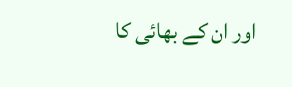اور ان کے بھائی کا